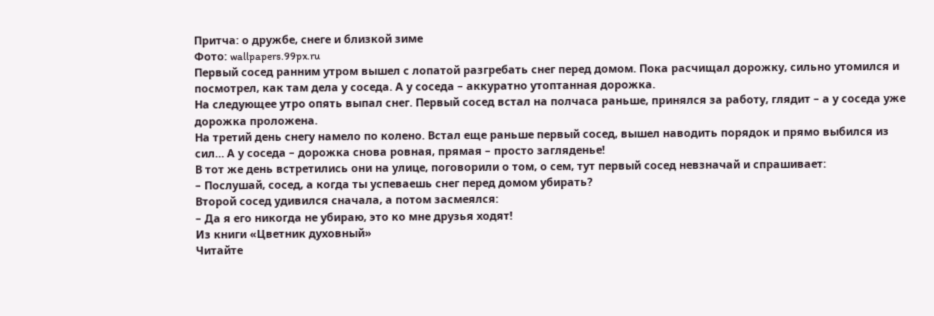Притча: о дружбе, снеге и близкой зиме
Фото: wallpapers.99px.ru
Первый сосед ранним утром вышел с лопатой разгребать снег перед домом. Пока расчищал дорожку, сильно утомился и посмотрел, как там дела у соседа. А у соседа – аккуратно утоптанная дорожка.
На следующее утро опять выпал снег. Первый сосед встал на полчаса раньше, принялся за работу, глядит – а у соседа уже дорожка проложена.
На третий день снегу намело по колено. Встал еще раньше первый сосед, вышел наводить порядок и прямо выбился из сил… А у соседа – дорожка снова ровная, прямая – просто загляденье!
В тот же день встретились они на улице, поговорили о том, о сем, тут первый сосед невзначай и спрашивает:
– Послушай, сосед, а когда ты успеваешь снег перед домом убирать?
Второй сосед удивился сначала, а потом засмеялся:
– Да я его никогда не убираю, это ко мне друзья ходят!
Из книги «Цветник духовный»
Читайте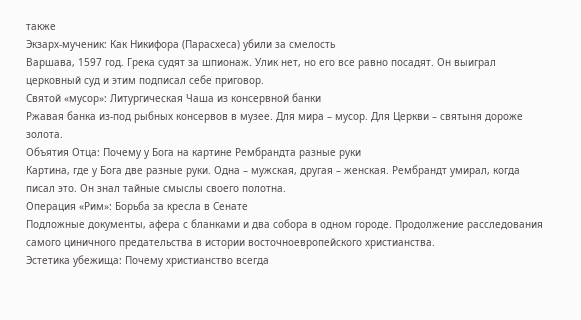также
Экзарх-мученик: Как Никифора (Парасхеса) убили за смелость
Варшава, 1597 год. Грека судят за шпионаж. Улик нет, но его все равно посадят. Он выиграл церковный суд и этим подписал себе приговор.
Святой «мусор»: Литургическая Чаша из консервной банки
Ржавая банка из-под рыбных консервов в музее. Для мира – мусор. Для Церкви – святыня дороже золота.
Объятия Отца: Почему у Бога на картине Рембрандта разные руки
Картина, где у Бога две разные руки. Одна – мужская, другая – женская. Рембрандт умирал, когда писал это. Он знал тайные смыслы своего полотна.
Операция «Рим»: Борьба за кресла в Сенате
Подложные документы, афера с бланками и два собора в одном городе. Продолжение расследования самого циничного предательства в истории восточноевропейского христианства.
Эстетика убежища: Почему христианство всегда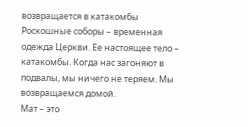возвращается в катакомбы
Роскошные соборы – временная одежда Церкви. Ее настоящее тело – катакомбы. Когда нас загоняют в подвалы, мы ничего не теряем. Мы возвращаемся домой.
Мат – это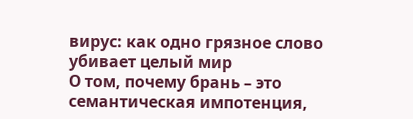вирус: как одно грязное слово убивает целый мир
О том, почему брань – это семантическая импотенция,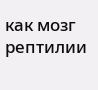как мозг рептилии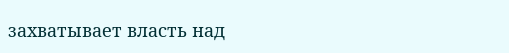захватывает власть над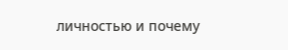личностью и почему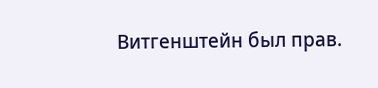Витгенштейн был прав.